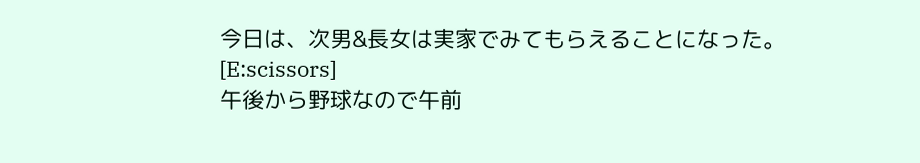今日は、次男&長女は実家でみてもらえることになった。[E:scissors]
午後から野球なので午前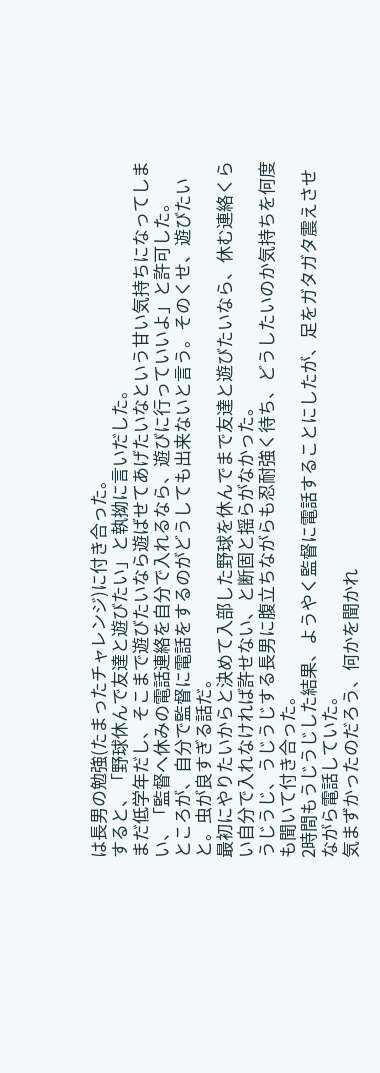は長男の勉強(たまったチャレンジ)に付き合った。
すると、「野球休んで友達と遊びたい」と執拗に言いだした。
まだ低学年だし、そこまで遊びたいなら遊ばせてあげたいなという甘い気持ちになってしまい、「監督へ休みの電話連絡を自分で入れるなら、遊びに行っていいよ」と許可した。
ところが、自分で監督に電話をするのがどうしても出来ないと言う。そのくせ、遊びたいと。虫が良すぎる話だ。
最初にやりたいからと決めて入部した野球を休んでまで友達と遊びたいなら、休む連絡くらい自分で入れなければ許せない、と断固と揺らがなかった。
うじうじ、うじうじする長男に腹立ちながらも忍耐強く待ち、どうしたいのか気持ちを何度も聞いて付き合った。
2時間もうじうじした結果、ようやく監督に電話することにしたが、足をガタガタ震えさせながら電話していた。
気まずかったのだろう、何かを聞かれ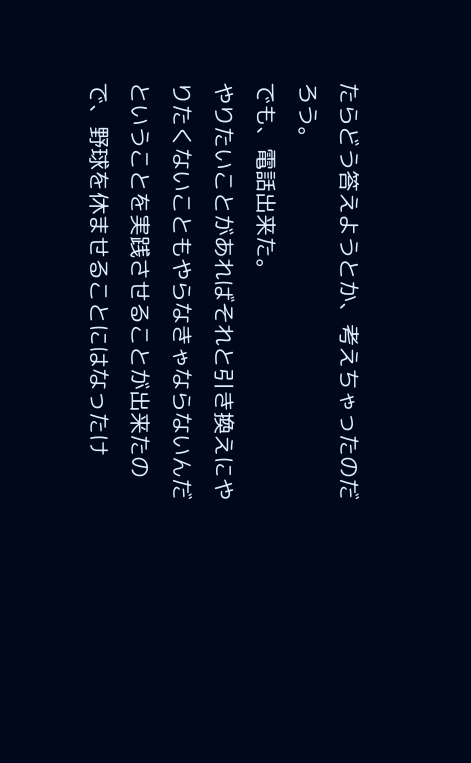たらどう答えようとか、考えちゃったのだろう。
でも、電話出来た。
やりたいことがあればそれと引き換えにやりたくないこともやらなきゃならないんだということを実践させることが出来たので、野球を休ませることにはなったけ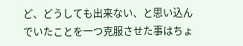ど、どうしても出来ない、と思い込んでいたことを一つ克服させた事はちょ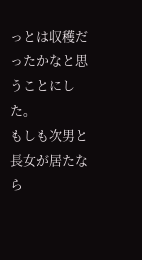っとは収穫だったかなと思うことにした。
もしも次男と長女が居たなら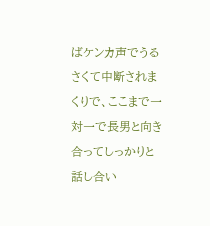ばケンカ声でうるさくて中断されまくりで、ここまで一対一で長男と向き合ってしっかりと話し合い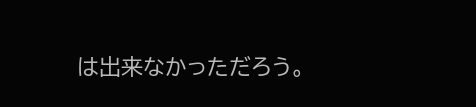は出来なかっただろう。